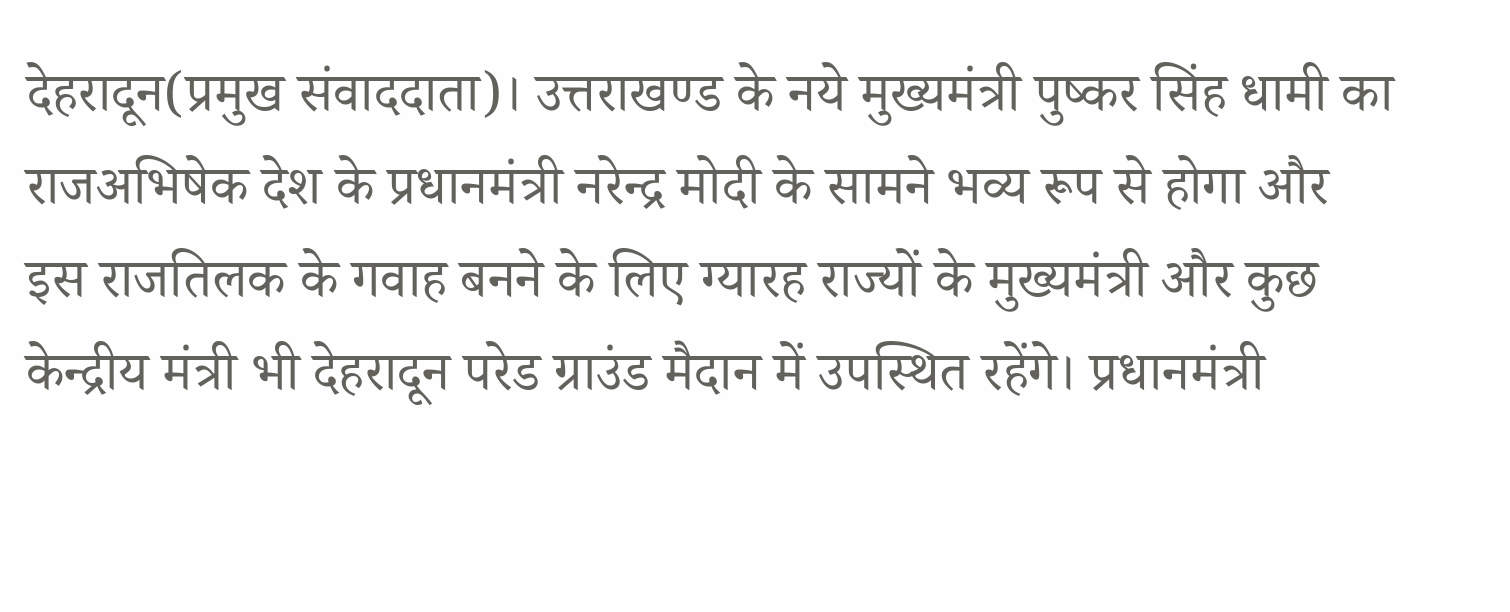देहरादून(प्रमुख संवाददाता)। उत्तराखण्ड के नये मुख्यमंत्री पुष्कर सिंह धामी का राजअभिषेक देश के प्रधानमंत्री नरेन्द्र मोदी के सामने भव्य रूप से होगा और इस राजतिलक के गवाह बनने के लिए ग्यारह राज्यों के मुख्यमंत्री और कुछ केन्द्रीय मंत्री भी देहरादून परेड ग्राउंड मैदान में उपस्थित रहेंगे। प्रधानमंत्री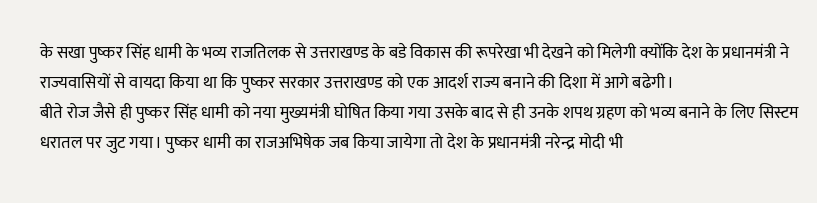के सखा पुष्कर सिंह धामी के भव्य राजतिलक से उत्तराखण्ड के बडे विकास की रूपरेखा भी देखने को मिलेगी क्योंकि देश के प्रधानमंत्री ने राज्यवासियों से वायदा किया था कि पुष्कर सरकार उत्तराखण्ड को एक आदर्श राज्य बनाने की दिशा में आगे बढेगी।
बीते रोज जैसे ही पुष्कर सिंह धामी को नया मुख्यमंत्री घोषित किया गया उसके बाद से ही उनके शपथ ग्रहण को भव्य बनाने के लिए सिस्टम धरातल पर जुट गया। पुष्कर धामी का राजअभिषेक जब किया जायेगा तो देश के प्रधानमंत्री नरेन्द्र मोदी भी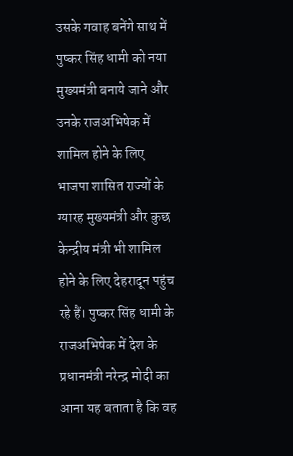उसके गवाह बनेंगे साथ में पुष्कर सिंह धामी को नया मुख्यमंत्री बनाये जाने और उनके राजअभिषेक में शामिल होने के लिए भाजपा शासित राज्यों के ग्यारह मुख्यमंत्री और कुछ केन्द्रीय मंत्री भी शामिल होने के लिए देहरादून पहुंच रहे हैं। पुष्कर सिंह धामी के राजअभिषेक में देश के प्रधानमंत्री नरेन्द्र मोदी का आना यह बताता है कि वह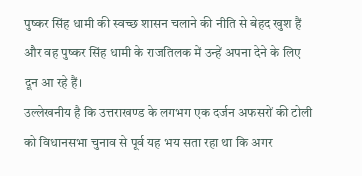पुष्कर सिंह धामी की स्वच्छ शासन चलाने की नीति से बेहद खुश हैं और वह पुष्कर सिंह धामी के राजतिलक में उन्हें अपना देने के लिए दून आ रहे हैं।
उल्लेखनीय है कि उत्तराखण्ड के लगभग एक दर्जन अफसरों की टोली को विधानसभा चुनाव से पूर्व यह भय सता रहा था कि अगर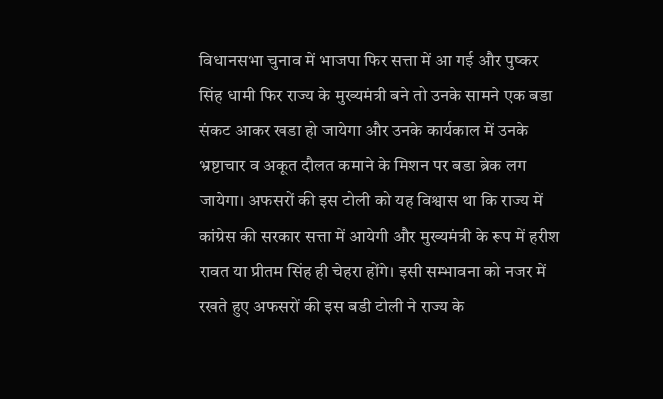विधानसभा चुनाव में भाजपा फिर सत्ता में आ गई और पुष्कर सिंह धामी फिर राज्य के मुख्यमंत्री बने तो उनके सामने एक बडा संकट आकर खडा हो जायेगा और उनके कार्यकाल में उनके भ्रष्टाचार व अकूत दौलत कमाने के मिशन पर बडा ब्रेक लग जायेगा। अफसरों की इस टोली को यह विश्वास था कि राज्य में कांग्रेस की सरकार सत्ता में आयेगी और मुख्यमंत्री के रूप में हरीश रावत या प्रीतम सिंह ही चेहरा होंगे। इसी सम्भावना को नजर में रखते हुए अफसरों की इस बडी टोली ने राज्य के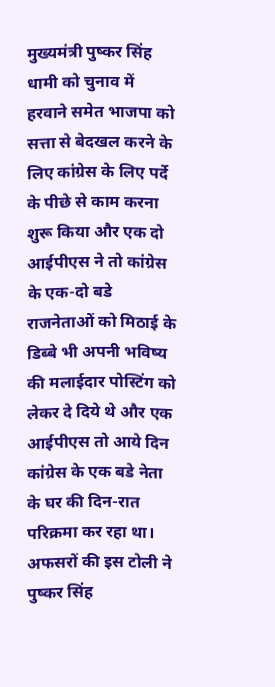मुख्यमंत्री पुष्कर सिंह धामी को चुनाव में हरवाने समेत भाजपा को सत्ता से बेदखल करने के लिए कांग्रेस के लिए पर्दे के पीछे से काम करना शुरू किया और एक दो आईपीएस ने तो कांग्रेस के एक-दो बडे राजनेताओं को मिठाई के डिब्बे भी अपनी भविष्य की मलाईदार पोस्टिंग को लेकर दे दिये थे और एक आईपीएस तो आये दिन कांग्रेस के एक बडे नेता के घर की दिन-रात परिक्रमा कर रहा था। अफसरों की इस टोली ने पुष्कर सिंह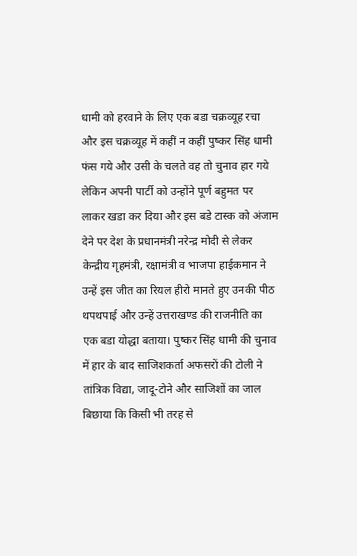धामी को हरवाने के लिए एक बडा चक्रव्यूह रचा और इस चक्रव्यूह में कहीं न कहीं पुष्कर सिंह धामी फंस गये और उसी के चलते वह तो चुनाव हार गये लेकिन अपनी पार्टी को उन्होंने पूर्ण बहुमत पर लाकर खडा कर दिया और इस बडे टास्क को अंजाम देने पर देश के प्रधानमंत्री नरेन्द्र मोदी से लेकर केन्द्रीय गृहमंत्री, रक्षामंत्री व भाजपा हाईकमान ने उन्हें इस जीत का रियल हीरो मानते हुए उनकी पीठ थपथपाई और उन्हें उत्तराखण्ड की राजनीति का एक बडा योद्धा बताया। पुष्कर सिंह धामी की चुनाव में हार के बाद साजिशकर्ता अफसरों की टोली ने तांत्रिक विद्या, जादू-टोने और साजिशों का जाल बिछाया कि किसी भी तरह से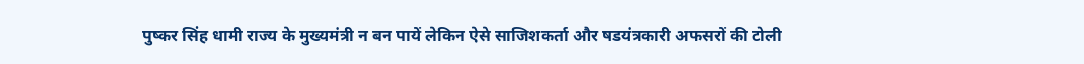पुष्कर सिंह धामी राज्य के मुख्यमंत्री न बन पायें लेकिन ऐसे साजिशकर्ता और षडयंत्रकारी अफसरों की टोली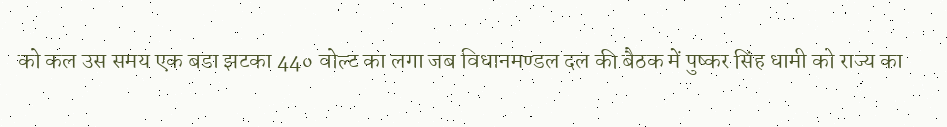को कल उस समय एक बडा झटका 44० वोल्ट का लगा जब विधानमण्डल दल की बैठक में पुष्कर सिंह धामी को राज्य का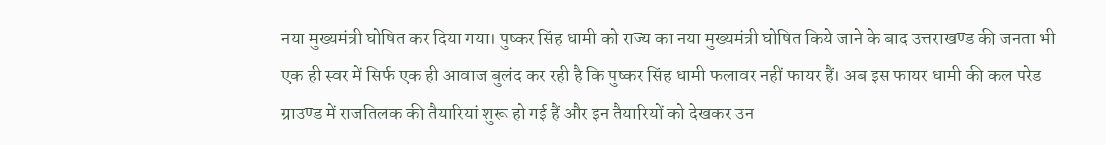नया मुख्यमंत्री घोषित कर दिया गया। पुष्कर सिंह धामी को राज्य का नया मुख्यमंत्री घोषित किये जाने के बाद उत्तराखण्ड की जनता भी एक ही स्वर में सिर्फ एक ही आवाज बुलंद कर रही है कि पुष्कर सिंह धामी फलावर नहीं फायर हैं। अब इस फायर धामी की कल परेड ग्राउण्ड में राजतिलक की तैयारियां शुरू हो गई हैं और इन तैयारियों को देखकर उन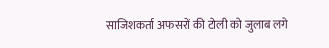साजिशकर्ता अफसरों की टोली को जुलाब लगे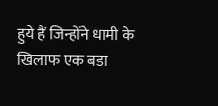हुये हैं जिन्होंने धामी के खिलाफ एक बडा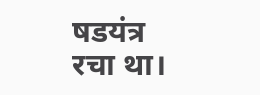षडयंत्र रचा था।